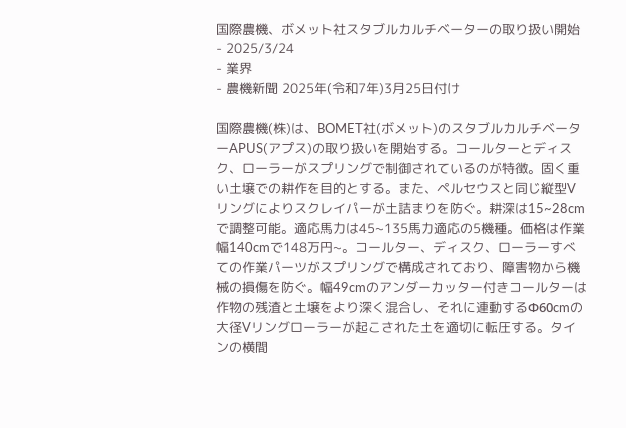国際農機、ボメット社スタブルカルチベーターの取り扱い開始
- 2025/3/24
- 業界
- 農機新聞 2025年(令和7年)3月25日付け

国際農機(株)は、BOMET社(ボメット)のスタブルカルチベーターAPUS(アプス)の取り扱いを開始する。コールターとディスク、ローラーがスプリングで制御されているのが特徴。固く重い土壌での耕作を目的とする。また、ペルセウスと同じ縦型Vリングによりスクレイパーが土詰まりを防ぐ。耕深は15~28cmで調整可能。適応馬力は45~135馬力適応の5機種。価格は作業幅140cmで148万円~。コールター、ディスク、ローラーすべての作業パーツがスプリングで構成されており、障害物から機械の損傷を防ぐ。幅49cmのアンダーカッター付きコールターは作物の残渣と土壌をより深く混合し、それに連動するΦ60cmの大径Vリングローラーが起こされた土を適切に転圧する。タインの横間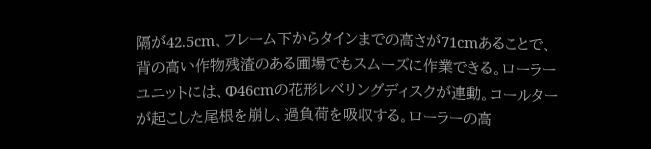隔が42.5cm、フレーム下からタインまでの高さが71cmあることで、背の高い作物残渣のある圃場でもスムーズに作業できる。ローラーユニットには、Φ46cmの花形レベリングディスクが連動。コールターが起こした尾根を崩し、過負荷を吸収する。ローラーの高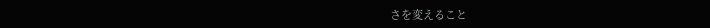さを変えること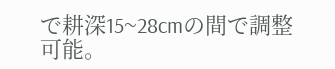で耕深15~28cmの間で調整可能。